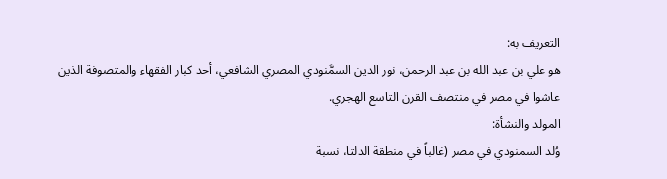التعريف به:
هو علي بن عبد الله بن عبد الرحمن، نور الدين السمَّنودي المصري الشافعي، أحد كبار الفقهاء والمتصوفة الذين عاشوا في مصر في منتصف القرن التاسع الهجري.
المولد والنشأة:
وُلد السمنودي في مصر (غالباً في منطقة الدلتا، نسبة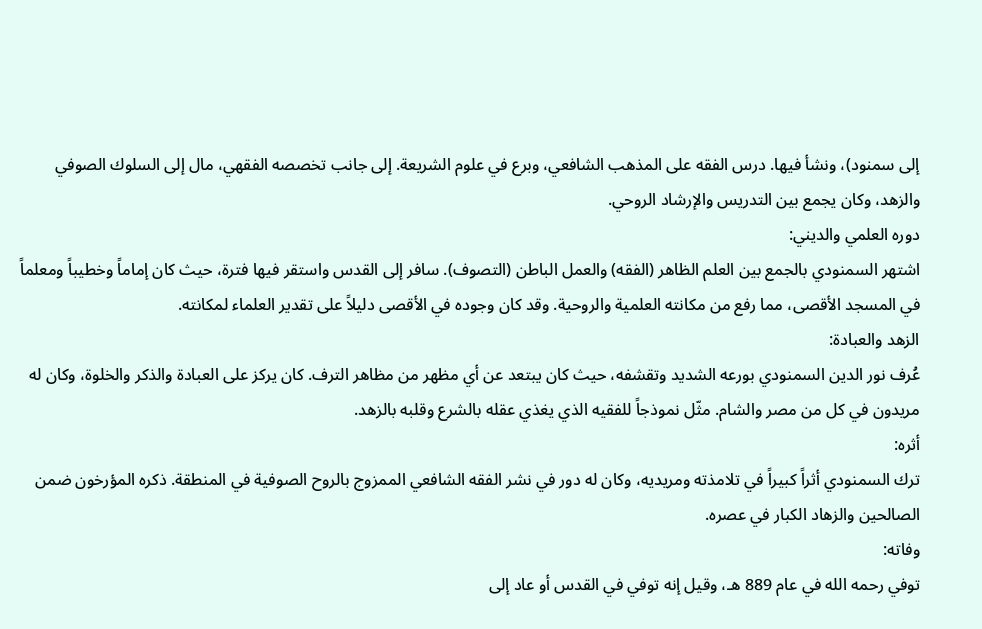إلى سمنود)، ونشأ فيها. درس الفقه على المذهب الشافعي، وبرع في علوم الشريعة. إلى جانب تخصصه الفقهي، مال إلى السلوك الصوفي والزهد، وكان يجمع بين التدريس والإرشاد الروحي.
دوره العلمي والديني:
اشتهر السمنودي بالجمع بين العلم الظاهر (الفقه) والعمل الباطن (التصوف). سافر إلى القدس واستقر فيها فترة، حيث كان إماماً وخطيباً ومعلماً في المسجد الأقصى، مما رفع من مكانته العلمية والروحية. وقد كان وجوده في الأقصى دليلاً على تقدير العلماء لمكانته.
الزهد والعبادة:
عُرف نور الدين السمنودي بورعه الشديد وتقشفه، حيث كان يبتعد عن أي مظهر من مظاهر الترف. كان يركز على العبادة والذكر والخلوة، وكان له مريدون في كل من مصر والشام. مثّل نموذجاً للفقيه الذي يغذي عقله بالشرع وقلبه بالزهد.
أثره:
ترك السمنودي أثراً كبيراً في تلامذته ومريديه، وكان له دور في نشر الفقه الشافعي الممزوج بالروح الصوفية في المنطقة. ذكره المؤرخون ضمن الصالحين والزهاد الكبار في عصره.
وفاته:
توفي رحمه الله في عام 889 هـ، وقيل إنه توفي في القدس أو عاد إلى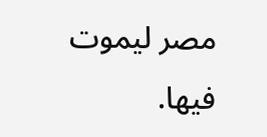مصر ليموت فيها.